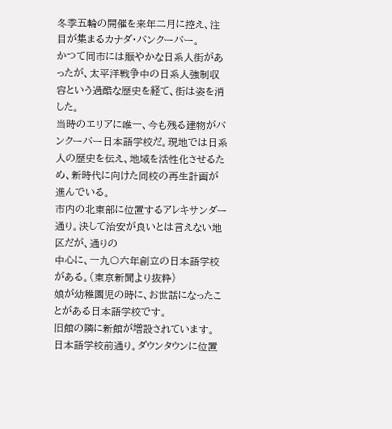冬季五輪の開催を来年二月に控え、注目が集まるカナダ・バンクーバー。
かつて同市には賑やかな日系人街があったが、太平洋戦争中の日系人強制収容という過酷な歴史を経て、街は姿を消した。
当時のエリアに唯一、今も残る建物がバンクーバー日本語学校だ。現地では日系人の歴史を伝え、地域を活性化させるため、新時代に向けた同校の再生計画が進んでいる。
市内の北東部に位置するアレキサンダー通り。決して治安が良いとは言えない地区だが、通りの
中心に、一九〇六年創立の日本語学校がある。(東京新聞より抜粋)
娘が幼稚園児の時に、お世話になったことがある日本語学校です。
旧館の隣に新館が増設されています。
日本語学校前通り。ダウンタウンに位置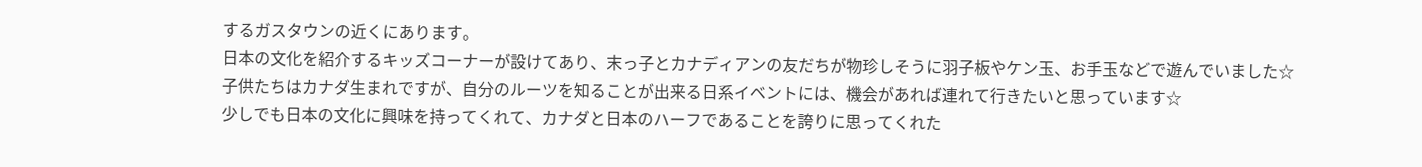するガスタウンの近くにあります。
日本の文化を紹介するキッズコーナーが設けてあり、末っ子とカナディアンの友だちが物珍しそうに羽子板やケン玉、お手玉などで遊んでいました☆
子供たちはカナダ生まれですが、自分のルーツを知ることが出来る日系イベントには、機会があれば連れて行きたいと思っています☆
少しでも日本の文化に興味を持ってくれて、カナダと日本のハーフであることを誇りに思ってくれた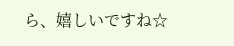ら、嬉しいですね☆